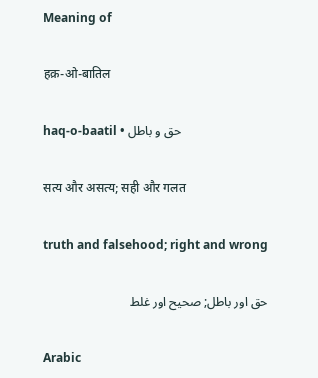Meaning of

हक़-ओ-बातिल

haq-o-baatil • حق و باطل

सत्य और असत्य; सही और गलत

truth and falsehood; right and wrong

حق اور باطل; صحیح اور غلط

Arabic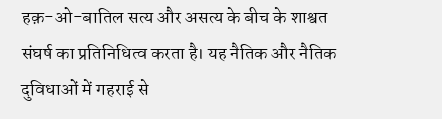हक़-ओ-बातिल सत्य और असत्य के बीच के शाश्वत संघर्ष का प्रतिनिधित्व करता है। यह नैतिक और नैतिक दुविधाओं में गहराई से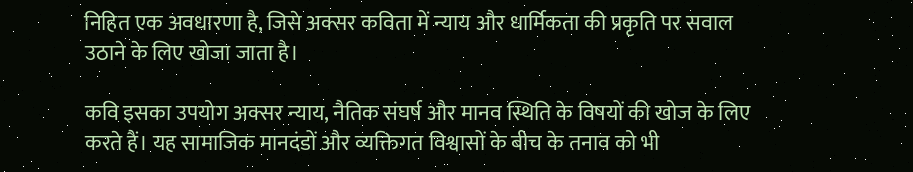निहित एक अवधारणा है, जिसे अक्सर कविता में न्याय और धार्मिकता की प्रकृति पर सवाल उठाने के लिए खोजा जाता है।

कवि इसका उपयोग अक्सर न्याय, नैतिक संघर्ष और मानव स्थिति के विषयों की खोज के लिए करते हैं। यह सामाजिक मानदंडों और व्यक्तिगत विश्वासों के बीच के तनाव को भी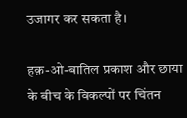उजागर कर सकता है।

हक़-ओ-बातिल प्रकाश और छाया के बीच के विकल्पों पर चिंतन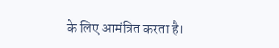के लिए आमंत्रित करता है।